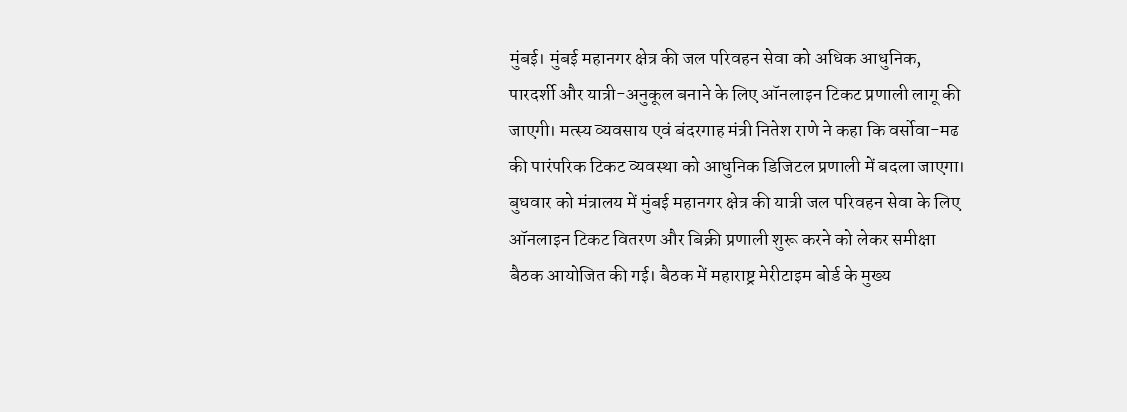मुंबई। मुंबई महानगर क्षेत्र की जल परिवहन सेवा को अधिक आधुनिक, पारदर्शी और यात्री-अनुकूल बनाने के लिए ऑनलाइन टिकट प्रणाली लागू की जाएगी। मत्स्य व्यवसाय एवं बंदरगाह मंत्री नितेश राणे ने कहा कि वर्सोवा-मढ की पारंपरिक टिकट व्यवस्था को आधुनिक डिजिटल प्रणाली में बदला जाएगा। बुधवार को मंत्रालय में मुंबई महानगर क्षेत्र की यात्री जल परिवहन सेवा के लिए ऑनलाइन टिकट वितरण और बिक्री प्रणाली शुरू करने को लेकर समीक्षा बैठक आयोजित की गई। बैठक में महाराष्ट्र मेरीटाइम बोर्ड के मुख्य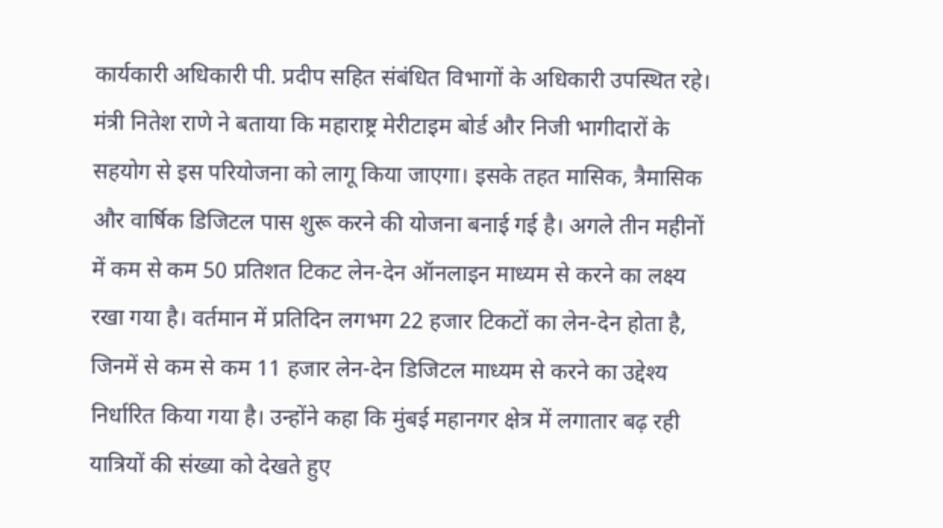कार्यकारी अधिकारी पी. प्रदीप सहित संबंधित विभागों के अधिकारी उपस्थित रहे। मंत्री नितेश राणे ने बताया कि महाराष्ट्र मेरीटाइम बोर्ड और निजी भागीदारों के सहयोग से इस परियोजना को लागू किया जाएगा। इसके तहत मासिक, त्रैमासिक और वार्षिक डिजिटल पास शुरू करने की योजना बनाई गई है। अगले तीन महीनों में कम से कम 50 प्रतिशत टिकट लेन-देन ऑनलाइन माध्यम से करने का लक्ष्य रखा गया है। वर्तमान में प्रतिदिन लगभग 22 हजार टिकटों का लेन-देन होता है, जिनमें से कम से कम 11 हजार लेन-देन डिजिटल माध्यम से करने का उद्देश्य निर्धारित किया गया है। उन्होंने कहा कि मुंबई महानगर क्षेत्र में लगातार बढ़ रही यात्रियों की संख्या को देखते हुए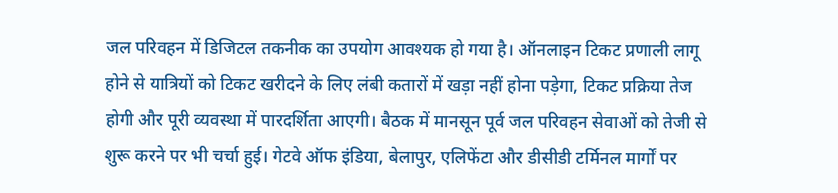जल परिवहन में डिजिटल तकनीक का उपयोग आवश्यक हो गया है। ऑनलाइन टिकट प्रणाली लागू होने से यात्रियों को टिकट खरीदने के लिए लंबी कतारों में खड़ा नहीं होना पड़ेगा, टिकट प्रक्रिया तेज होगी और पूरी व्यवस्था में पारदर्शिता आएगी। बैठक में मानसून पूर्व जल परिवहन सेवाओं को तेजी से शुरू करने पर भी चर्चा हुई। गेटवे ऑफ इंडिया, बेलापुर, एलिफेंटा और डीसीडी टर्मिनल मार्गों पर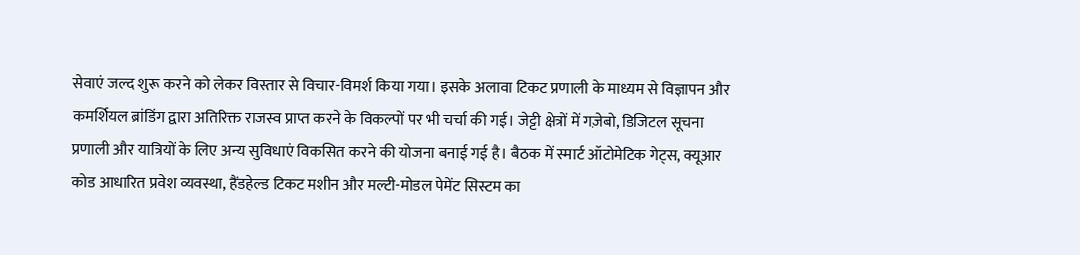सेवाएं जल्द शुरू करने को लेकर विस्तार से विचार-विमर्श किया गया। इसके अलावा टिकट प्रणाली के माध्यम से विज्ञापन और कमर्शियल ब्रांडिंग द्वारा अतिरिक्त राजस्व प्राप्त करने के विकल्पों पर भी चर्चा की गई। जेट्टी क्षेत्रों में गज़ेबो, डिजिटल सूचना प्रणाली और यात्रियों के लिए अन्य सुविधाएं विकसित करने की योजना बनाई गई है। बैठक में स्मार्ट ऑटोमेटिक गेट्स, क्यूआर कोड आधारित प्रवेश व्यवस्था, हैंडहेल्ड टिकट मशीन और मल्टी-मोडल पेमेंट सिस्टम का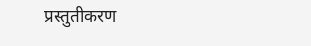प्रस्तुतीकरण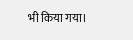भी किया गया।